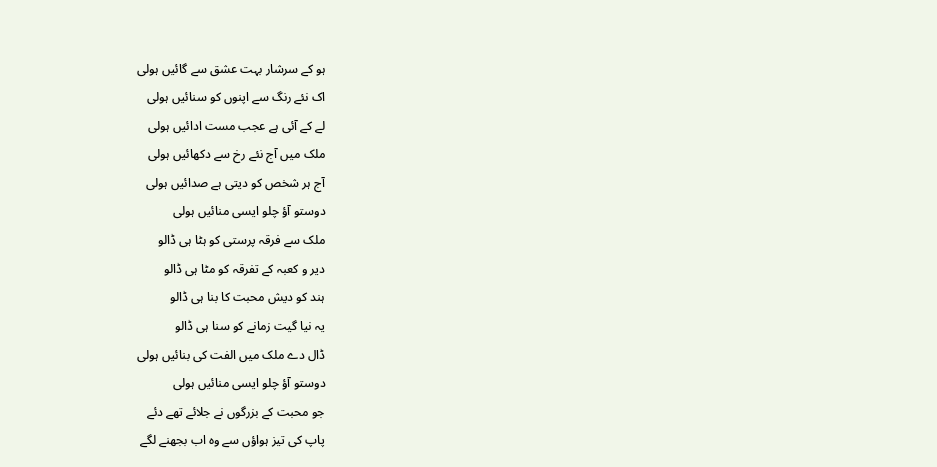ہو کے سرشار بہت عشق سے گائیں ہولی
اک نئے رنگ سے اپنوں کو سنائیں ہولی
لے کے آئی ہے عجب مست ادائیں ہولی
ملک میں آج نئے رخ سے دکھائیں ہولی
آج ہر شخص کو دیتی ہے صدائیں ہولی
دوستو آؤ چلو ایسی منائیں ہولی
ملک سے فرقہ پرستی کو ہٹا ہی ڈالو
دیر و کعبہ کے تفرقہ کو مٹا ہی ڈالو
ہند کو دیش محبت کا بنا ہی ڈالو
یہ نیا گیت زمانے کو سنا ہی ڈالو
ڈال دے ملک میں الفت کی بنائیں ہولی
دوستو آؤ چلو ایسی منائیں ہولی
جو محبت کے بزرگوں نے جلائے تھے دئے
پاپ کی تیز ہواؤں سے وہ اب بجھنے لگے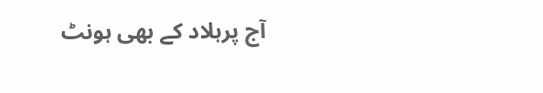آج پرہلاد کے بھی ہونٹ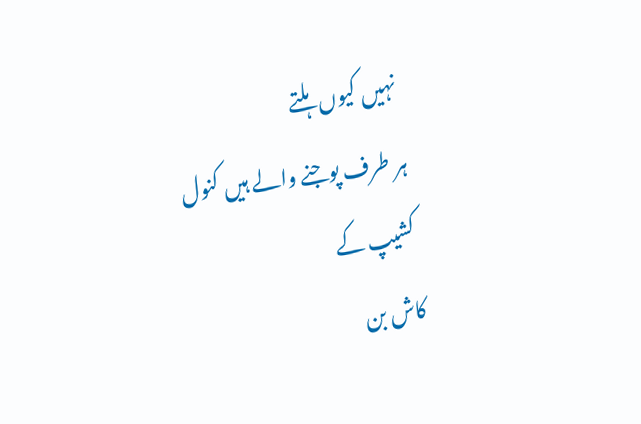نہیں کیوں ہلتے
ہر طرف پوجنے والے ہیں کنول کشیپ کے
کاش بن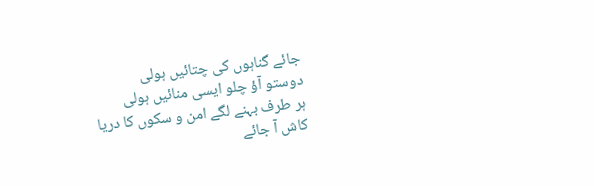جائے گناہوں کی چتائیں ہولی
دوستو آؤ چلو ایسی منائیں ہولی
ہر طرف بہنے لگے امن و سکوں کا دریا
کاش آ جائے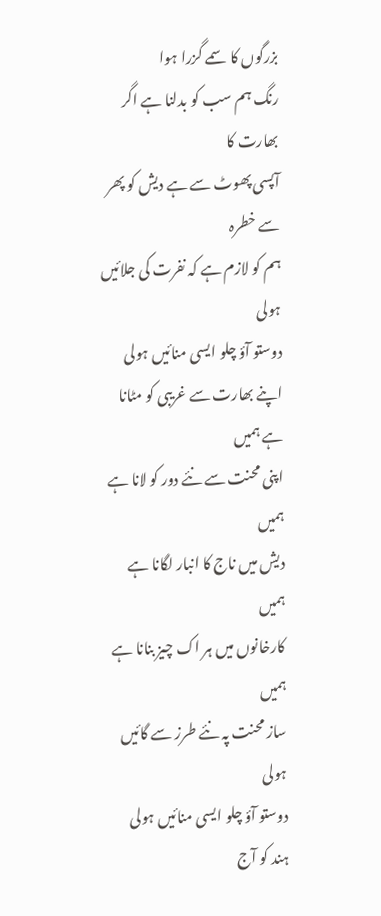بزرگوں کا سمے گزرا ہوا
رنگ ہم سب کو بدلنا ہے اگر بھارت کا
آپسی پھوٹ سے ہے دیش کو پھر سے خطرہ
ہم کو لازم ہے کہ نفرت کی جلائیں ہولی
دوستو آؤ چلو ایسی منائیں ہولی
اپنے بھارت سے غریبی کو مٹانا ہے ہمیں
اپنی محنت سے نئے دور کو لانا ہے ہمیں
دیش میں ناج کا انبار لگانا ہے ہمیں
کارخانوں میں ہر اک چیز بنانا ہے ہمیں
ساز محنت پہ نئے طرز سے گائیں ہولی
دوستو آؤ چلو ایسی منائیں ہولی
ہند کو آج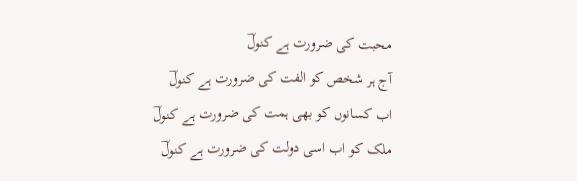محبت کی ضرورت ہے کنولؔ
آج ہر شخص کو الفت کی ضرورت ہے کنولؔ
اب کسانوں کو بھی ہمت کی ضرورت ہے کنولؔ
ملک کو اب اسی دولت کی ضرورت ہے کنولؔ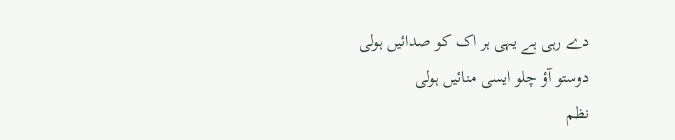دے رہی ہے یہی ہر اک کو صدائیں ہولی
دوستو آؤ چلو ایسی منائیں ہولی
نظم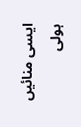ایسی منائیں ہولی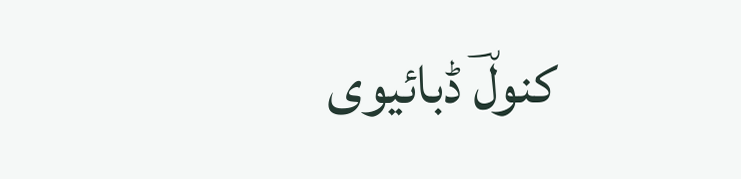کنولؔ ڈبائیوی